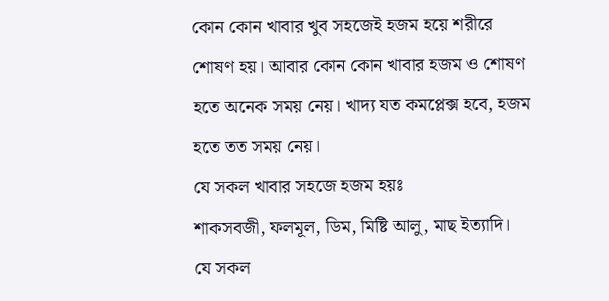কোন কোন খাবার খুব সহজেই হজম হয়ে শরীরে শোষণ হয়। আবার কোন কোন খাবার হজম ও শোষণ হতে অনেক সময় নেয়। খাদ্য যত কমপ্লেক্স হবে, হজম হতে তত সময় নেয়।
যে সকল খাবার সহজে হজম হয়ঃ
শাকসবজী, ফলমূল, ডিম, মিষ্টি আলু, মাছ ইত্যাদি।
যে সকল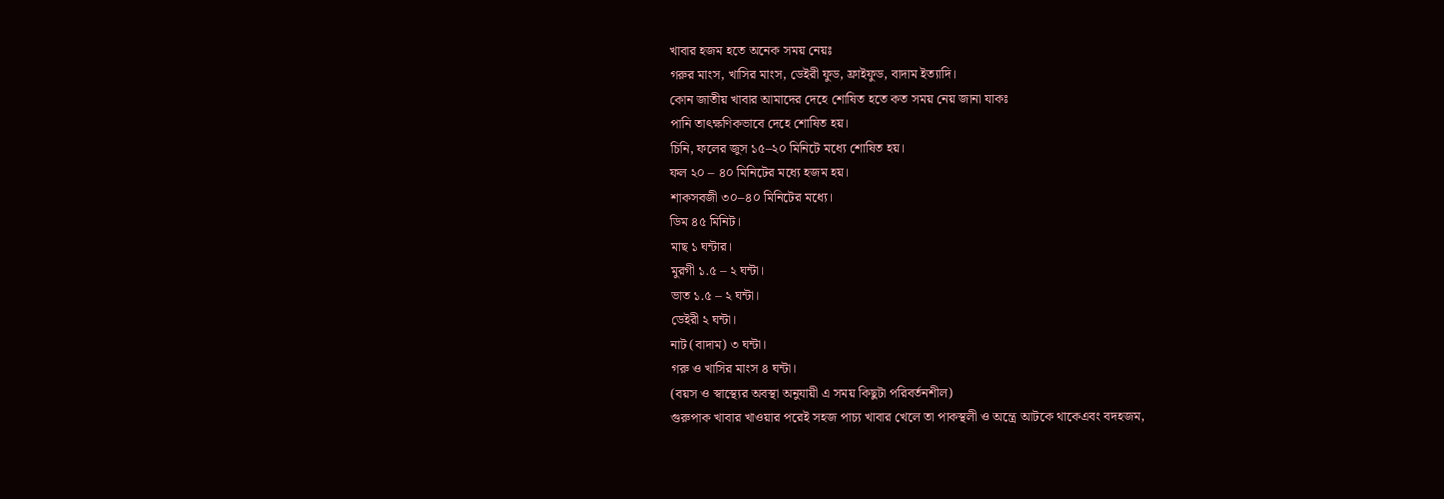খাবার হজম হতে অনেক সময় নেয়ঃ
গরুর মাংস, খাসির মাংস, ডেইরী ফুড, ফ্রাইফুড, বাদাম ইত্যাদি।
কোন জাতীয় খাবার আমাদের দেহে শোষিত হতে কত সময় নেয় জানা যাকঃ
পানি তাৎক্ষণিকভাবে দেহে শোষিত হয়।
চিনি, ফলের জুস ১৫–২০ মিনিটে মধ্যে শোষিত হয়।
ফল ২০ – ৪০ মিনিটের মধ্যে হজম হয়।
শাকসবজী ৩০–৪০ মিনিটের মধ্যে।
ডিম ৪৫ মিনিট।
মাছ ১ ঘন্টার।
মুরগী ১.৫ – ২ ঘন্টা।
ভাত ১.৫ – ২ ঘন্টা।
ডেইরী ২ ঘন্টা।
নাট (বাদাম) ৩ ঘন্টা।
গরু ও খাসির মাংস ৪ ঘন্টা।
(বয়স ও স্বাস্থ্যের অবস্থা অনুযায়ী এ সময় কিছুটা পরিবর্তনশীল)
গুরুপাক খাবার খাওয়ার পরেই সহজ পাচ্য খাবার খেলে তা পাকস্থলী ও অন্ত্রে আটকে থাকেএবং বদহজম,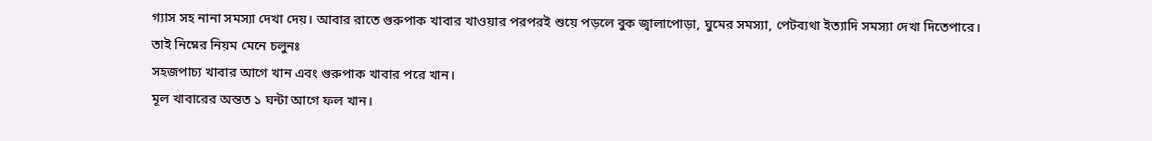গ্যাস সহ নানা সমস্যা দেখা দেয়। আবার রাতে গুরুপাক খাবার খাওয়ার পরপরই শুয়ে পড়লে বুক জ্বালাপোড়া, ঘুমের সমস্যা, পেটব্যথা ইত্যাদি সমস্যা দেখা দিতেপারে। তাই নিম্নের নিয়ম মেনে চলুনঃ
সহজপাচ্য খাবার আগে খান এবং গুরুপাক খাবার পরে খান।
মূল খাবারের অন্তত ১ ঘন্টা আগে ফল খান।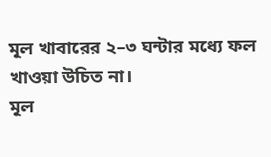মূল খাবারের ২–৩ ঘন্টার মধ্যে ফল খাওয়া উচিত না।
মূল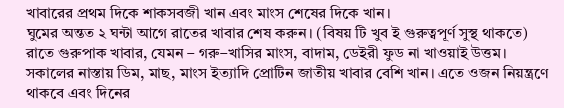খাবারের প্রথম দিকে শাকসবজী খান এবং মাংস শেষের দিকে খান।
ঘুমের অন্তত ২ ঘন্টা আগে রাতের খাবার শেষ করুন। (বিষয় টি খুব ই গুরুত্বপূর্ণ সুস্থ থাকতে)
রাতে গুরুপাক খাবার, যেমন – গরু–খাসির মাংস, বাদাম, ডেইরী ফুড না খাওয়াই উত্তম।
সকালের নাস্তায় ডিম, মাছ, মাংস ইত্যাদি প্রোটিন জাতীয় খাবার বেশি খান। এতে ওজন নিয়ন্ত্রণে থাকবে এবং দিনের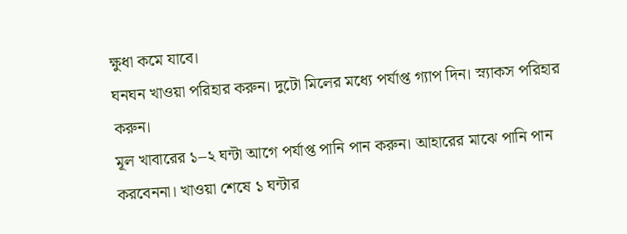ক্ষুধা কমে যাবে।
ঘনঘন খাওয়া পরিহার করুন। দুটো মিলের মধ্যে পর্যাপ্ত গ্যাপ দিন। স্ন্যাকস পরিহার করুন।
মূল খাবারের ১–২ ঘন্টা আগে পর্যাপ্ত পানি পান করুন। আহারের মাঝে পানি পান করবেননা। খাওয়া শেষে ১ ঘন্টার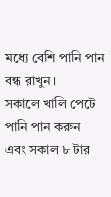মধ্যে বেশি পানি পান বন্ধ রাখুন।
সকালে খালি পেটে পানি পান করুন এবং সকাল ৮ টার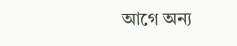আগে অন্য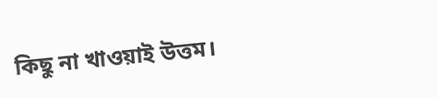কিছু না খাওয়াই উত্তম।